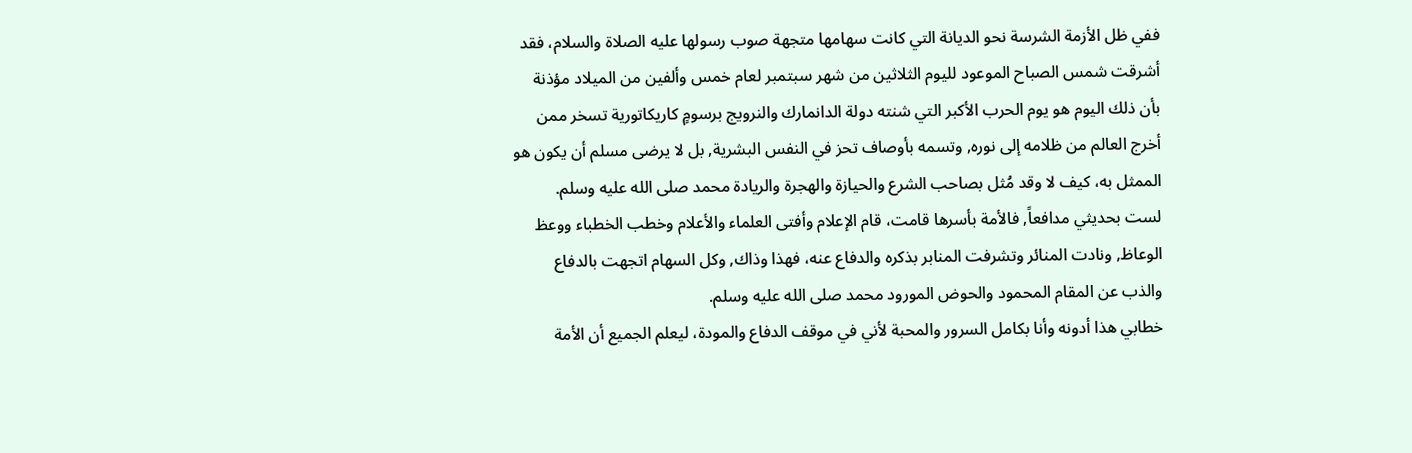ففي ظل الأزمة الشرسة نحو الديانة التي كانت سهامها متجهة صوب رسولها عليه الصلاة والسلام، فقد أشرقت شمس الصباح الموعود لليوم الثلاثين من شهر سبتمبر لعام خمس وألفين من الميلاد مؤذنة بأن ذلك اليوم هو يوم الحرب الأكبر التي شنته دولة الدانمارك والنرويج برسومٍ كاريكاتورية تسخر ممن أخرج العالم من ظلامه إلى نوره, وتسمه بأوصاف تحز في النفس البشرية, بل لا يرضى مسلم أن يكون هو الممثل به، كيف لا وقد مُثل بصاحب الشرع والحيازة والهجرة والريادة محمد صلى الله عليه وسلم.
لست بحديثي مدافعاً, فالأمة بأسرها قامت، قام الإعلام وأفتى العلماء والأعلام وخطب الخطباء ووعظ الوعاظ, ونادت المنائر وتشرفت المنابر بذكره والدفاع عنه، فهذا وذاك, وكل السهام اتجهت بالدفاع والذب عن المقام المحمود والحوض المورود محمد صلى الله عليه وسلم.
خطابي هذا أدونه وأنا بكامل السرور والمحبة لأني في موقف الدفاع والمودة، ليعلم الجميع أن الأمة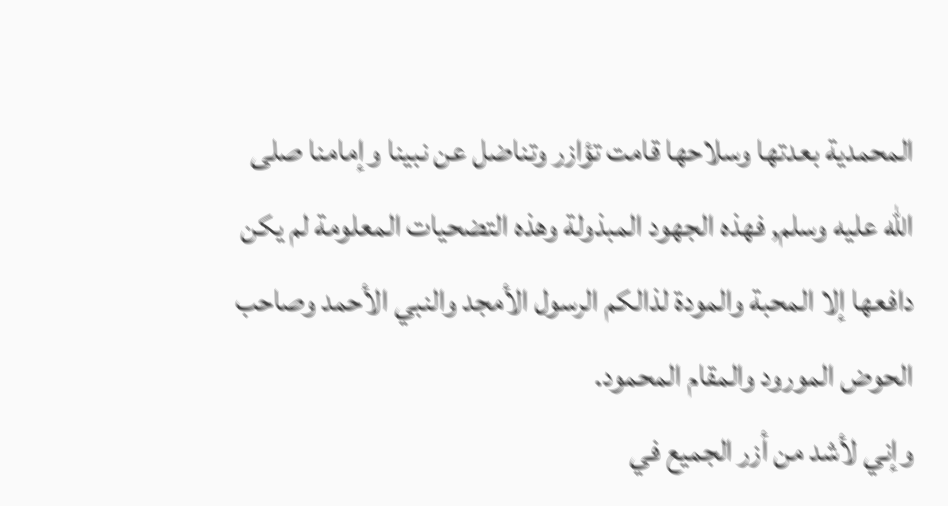المحمدية بعدتها وسلاحها قامت تؤازر وتناضل عن نبينا وإمامنا صلى الله عليه وسلم, فهذه الجهود المبذولة وهذه التضحيات المعلومة لم يكن دافعها إلا المحبة والمودة لذالكم الرسول الأمجد والنبي الأحمد وصاحب الحوض المورود والمقام المحمود.
وإني لأشد من أزر الجميع في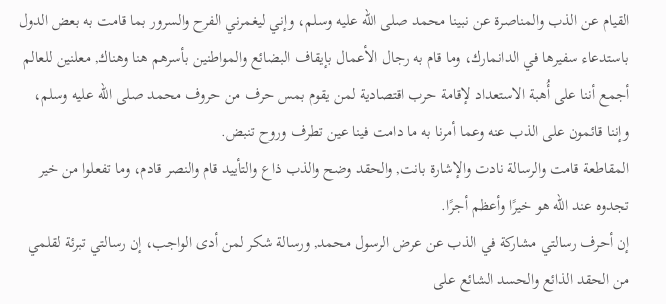القيام عن الذب والمناصرة عن نبينا محمد صلى الله عليه وسلم، وإني ليغمرني الفرح والسرور بما قامت به بعض الدول باستدعاء سفيرها في الدانمارك، وما قام به رجال الأعمال بإيقاف البضائع والمواطنين بأسرهم هنا وهناك, معلنين للعالم أجمع أننا على أُهبة الاستعداد لإقامة حرب اقتصادية لمن يقوم بمس حرف من حروف محمد صلى الله عليه وسلم، وإننا قائمون على الذب عنه وعما أمرنا به ما دامت فينا عين تطرف وروح تنبض.
المقاطعة قامت والرسالة نادت والإشارة بانت, والحقد وضح والذب ذاع والتأييد قام والنصر قادم، وما تفعلوا من خير تجدوه عند الله هو خيرًا وأعظم أجرًا.
إن أحرف رسالتي مشاركة في الذب عن عرض الرسول محمد, ورسالة شكر لمن أدى الواجب، إن رسالتي تبرئة لقلمي من الحقد الذائع والحسد الشائع على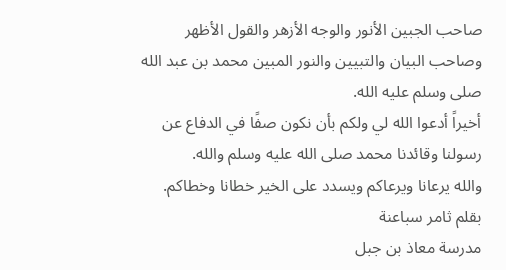صاحب الجبين الأنور والوجه الأزهر والقول الأظهر وصاحب البيان والتبيين والنور المبين محمد بن عبد الله صلى وسلم عليه الله.
أخيراً أدعوا الله لي ولكم بأن نكون صفًا في الدفاع عن رسولنا وقائدنا محمد صلى الله عليه وسلم والله.
والله يرعانا ويرعاكم ويسدد على الخير خطانا وخطاكم.
بقلم ثامر سباعنة
مدرسة معاذ بن جبل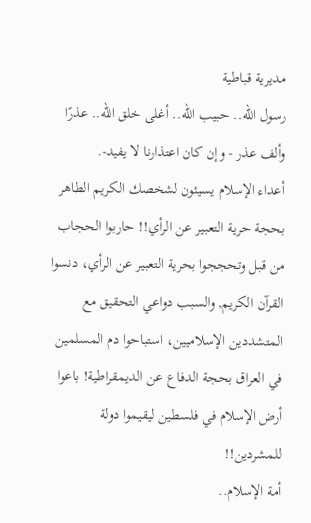مديرية قباطية
رسول الله.. حبيب الله.. أغلى خلق الله.. عذرًا وألف عذر - وإن كان اعتذارنا لا يفيد-.
أعداء الإسلام يسيئون لشخصك الكريم الطاهر بحجة حرية التعبير عن الرأي!! حاربوا الحجاب من قبل وتحججوا بحرية التعبير عن الرأي، دنسوا القرآن الكريم, والسبب دواعي التحقيق مع المتشددين الإسلاميين، استباحوا دم المسلمين في العراق بحجة الدفاع عن الديمقراطية! باعوا أرض الإسلام في فلسطين ليقيموا دولة للمشردين!!
أمة الإسلام..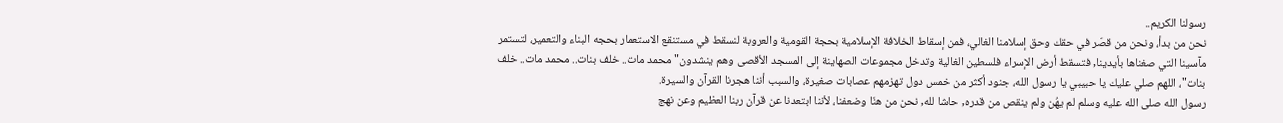رسولنا الكريم..
نحن من بدأ، ونحن من قصّر في حقك وحق إسلامنا الغالي، فمن إسقاط الخلافة الإسلامية بحجة القومية والعروبة لنسقط في مستنقع الاستعمار بحجه البناء والتعمير، لتستمر مآسينا التي صغناها بأيدينا, فتسقط أرض الإسراء فلسطين الغالية وتدخل مجموعات الصهاينة إلى المسجد الأقصى وهم ينشدون"محمد مات.. خلف بنات.. محمد مات.. خلف بنات"، اللهم صلي عليك يا حبيبي يا رسول الله، جنود أكثر من خمس دول تهزمهم عصابات صغيرة، والسبب أننا هجرنا القرآن والسيرة.
رسول الله صلى الله عليه وسلم لم يهُن ولم ينقص من قدره, حاشا لله, نحن من هنّا وضعفنا، لأننا ابتعدنا عن قرآن ربنا العظيم وعن نهج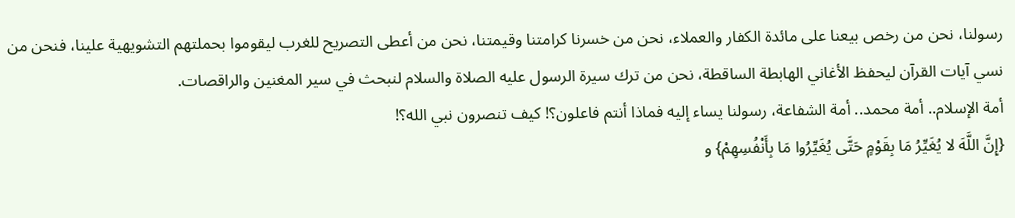رسولنا، نحن من رخص بيعنا على مائدة الكفار والعملاء، نحن من خسرنا كرامتنا وقيمتنا، نحن من أعطى التصريح للغرب ليقوموا بحملتهم التشويهية علينا، فنحن من نسي آيات القرآن ليحفظ الأغاني الهابطة الساقطة، نحن من ترك سيرة الرسول عليه الصلاة والسلام لنبحث في سير المغنين والراقصات.
أمة الإسلام.. أمة محمد.. أمة الشفاعة، رسولنا يساء إليه فماذا أنتم فاعلون؟! كيف تنصرون نبي الله؟!
{إِنَّ اللَّهَ لا يُغَيِّرُ مَا بِقَوْمٍ حَتَّى يُغَيِّرُوا مَا بِأَنْفُسِهِمْ} و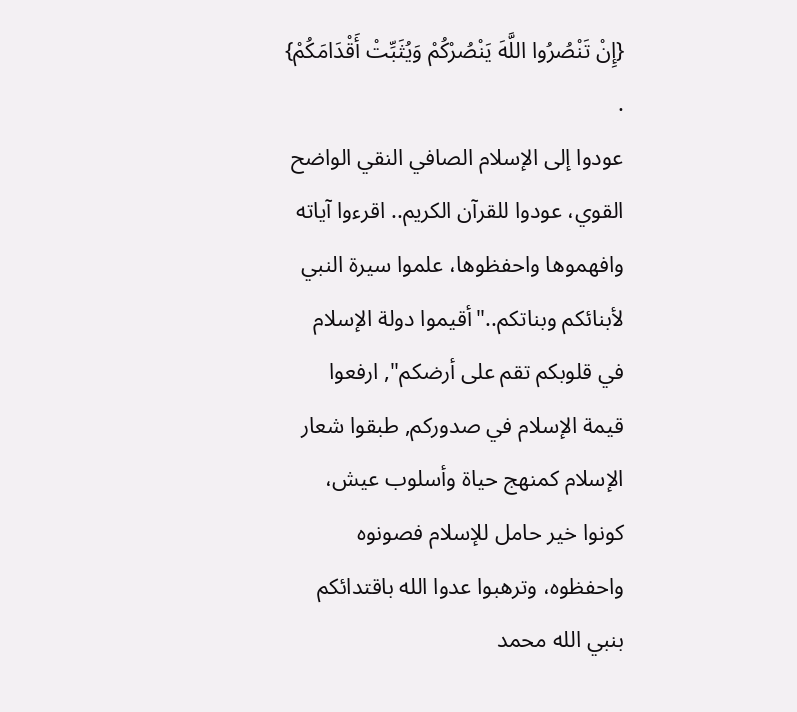{إِنْ تَنْصُرُوا اللَّهَ يَنْصُرْكُمْ وَيُثَبِّتْ أَقْدَامَكُمْ} .
عودوا إلى الإسلام الصافي النقي الواضح القوي، عودوا للقرآن الكريم.. اقرءوا آياته وافهموها واحفظوها، علموا سيرة النبي لأبنائكم وبناتكم.."أقيموا دولة الإسلام في قلوبكم تقم على أرضكم", ارفعوا قيمة الإسلام في صدوركم, طبقوا شعار الإسلام كمنهج حياة وأسلوب عيش، كونوا خير حامل للإسلام فصونوه واحفظوه، وترهبوا عدوا الله باقتدائكم بنبي الله محمد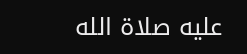عليه صلاة الله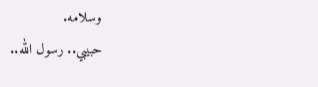وسلامه.
حبيبي.. رسول الله..